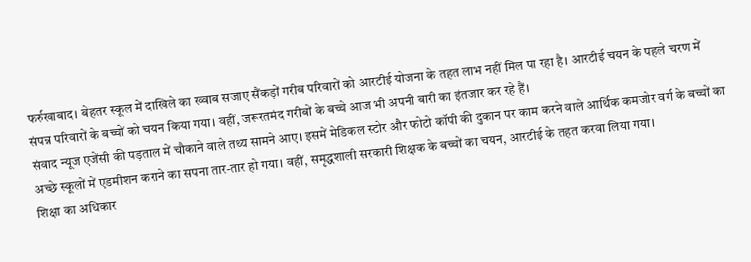फर्रुखाबाद। बेहतर स्कूल में दाखिले का ख्वाब सजाए सैंकड़ों गरीब परिवारों को आरटीई योजना के तहत लाभ नहीं मिल पा रहा है। आरटीई चयन के पहले चरण में संपन्न परिवारों के बच्चों को चयन किया गया। वहीं, जरूरतमंद गरीबों के बच्चे आज भी अपनी बारी का इंतजार कर रहे हैं।
संवाद न्यूज एजेंसी की पड़ताल में चौकाने वाले तथ्य सामने आए। इसमें मेडिकल स्टोर और फोटो कॉपी की दुकान पर काम करने वाले आर्थिक कमजोर वर्ग के बच्चों का अच्छे स्कूलों में एडमीशन कराने का सपना तार-तार हो गया। वहीं, समृद्धशाली सरकारी शिक्षक के बच्चों का चयन, आरटीई के तहत करवा लिया गया।
शिक्षा का अधिकार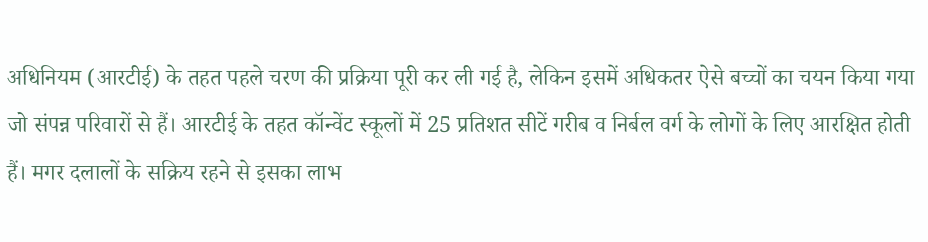अधिनियम (आरटीई) के तहत पहले चरण की प्रक्रिया पूरी कर ली गई है, लेकिन इसमें अधिकतर ऐसे बच्चों का चयन किया गया जो संपन्न परिवारों से हैं। आरटीई के तहत कॉन्वेंट स्कूलों में 25 प्रतिशत सीटें गरीब व निर्बल वर्ग के लोगों के लिए आरक्षित होती हैं। मगर दलालों के सक्रिय रहने से इसका लाभ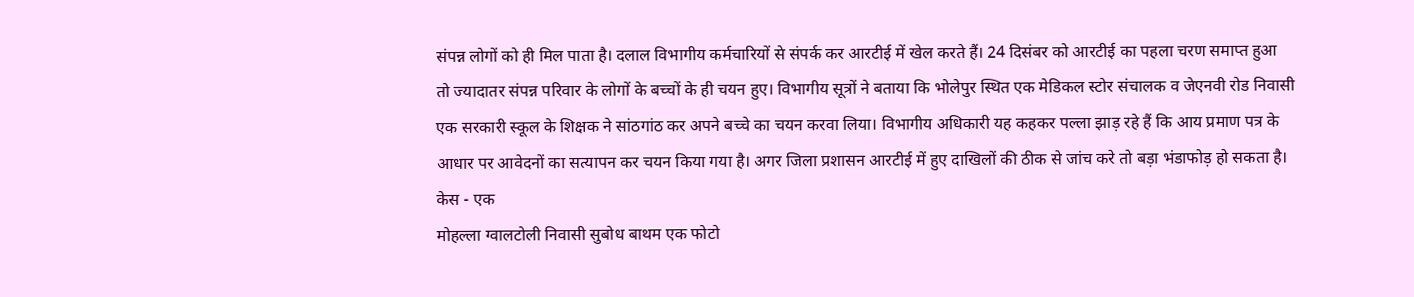संपन्न लोगों को ही मिल पाता है। दलाल विभागीय कर्मचारियों से संपर्क कर आरटीई में खेल करते हैं। 24 दिसंबर को आरटीई का पहला चरण समाप्त हुआ तो ज्यादातर संपन्न परिवार के लोगों के बच्चों के ही चयन हुए। विभागीय सूत्रों ने बताया कि भोलेपुर स्थित एक मेडिकल स्टोर संचालक व जेएनवी रोड निवासी एक सरकारी स्कूल के शिक्षक ने सांठगांठ कर अपने बच्चे का चयन करवा लिया। विभागीय अधिकारी यह कहकर पल्ला झाड़ रहे हैं कि आय प्रमाण पत्र के आधार पर आवेदनों का सत्यापन कर चयन किया गया है। अगर जिला प्रशासन आरटीई में हुए दाखिलों की ठीक से जांच करे तो बड़ा भंडाफोड़ हो सकता है।
केस - एक
मोहल्ला ग्वालटोली निवासी सुबोध बाथम एक फोटो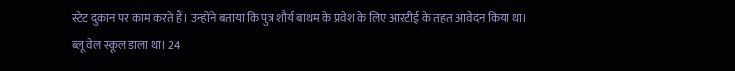स्टेट दुकान पर काम करते हैं। उन्होंने बताया कि पुत्र शौर्य बाथम के प्रवेश के लिए आरटीई के तहत आवेदन किया था। ब्लू वेल स्कूल डाला था। 24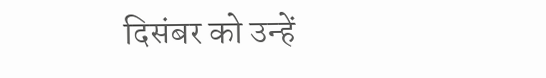दिसंबर को उन्हें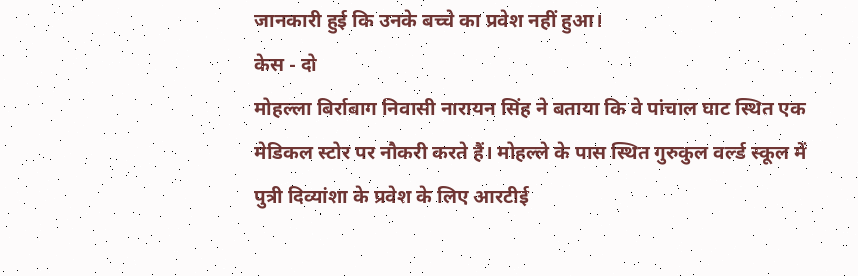जानकारी हुई कि उनके बच्चे का प्रवेश नहीं हुआ।
केस - दो
मोहल्ला बिर्राबाग निवासी नारायन सिंह ने बताया कि वे पांचाल घाट स्थित एक मेडिकल स्टोर पर नौकरी करते हैं। मोहल्ले के पास स्थित गुरुकुल वर्ल्ड स्कूल में पुत्री दिव्यांशा के प्रवेश के लिए आरटीई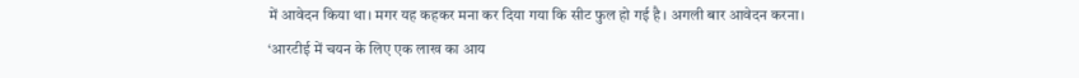में आवेदन किया था। मगर यह कहकर मना कर दिया गया कि सीट फुल हो गई है। अगली बार आवेदन करना।
‘आरटीई में चयन के लिए एक लाख का आय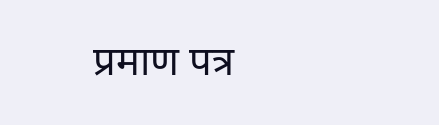प्रमाण पत्र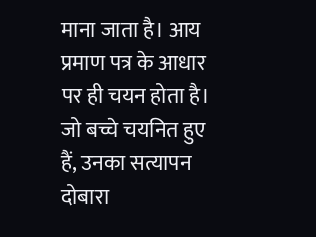माना जाता है। आय प्रमाण पत्र के आधार पर ही चयन होता है। जो बच्चे चयनित हुए हैं, उनका सत्यापन दोबारा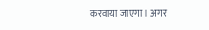करवाया जाएगा। अगर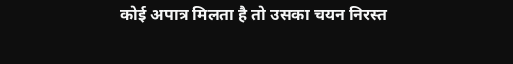कोई अपात्र मिलता है तो उसका चयन निरस्त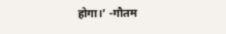होगा।’ -गौतम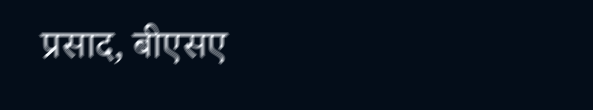प्रसाद, बीएसए